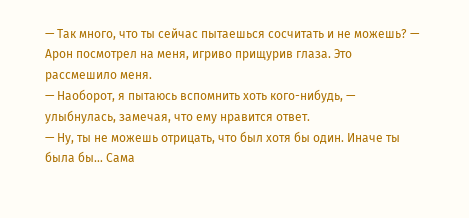— Так много, что ты сейчас пытаешься сосчитать и не можешь? — Арон посмотрел на меня, игриво прищурив глаза. Это рассмешило меня.
— Наоборот, я пытаюсь вспомнить хоть кого-нибудь, — улыбнулась, замечая, что ему нравится ответ.
— Ну, ты не можешь отрицать, что был хотя бы один. Иначе ты была бы… Сама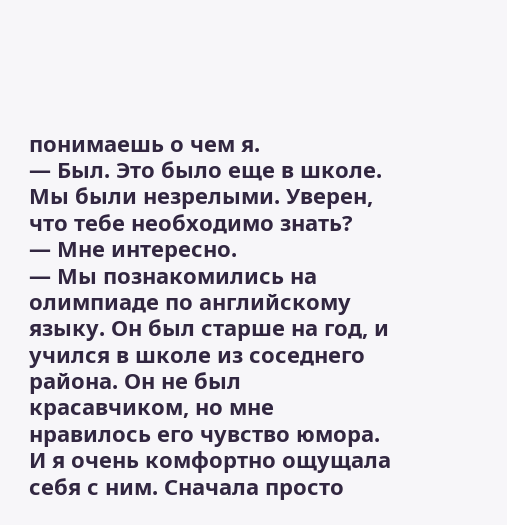понимаешь о чем я.
— Был. Это было еще в школе. Мы были незрелыми. Уверен, что тебе необходимо знать?
— Мне интересно.
— Мы познакомились на олимпиаде по английскому языку. Он был старше на год, и учился в школе из соседнего района. Он не был красавчиком, но мне нравилось его чувство юмора. И я очень комфортно ощущала себя с ним. Сначала просто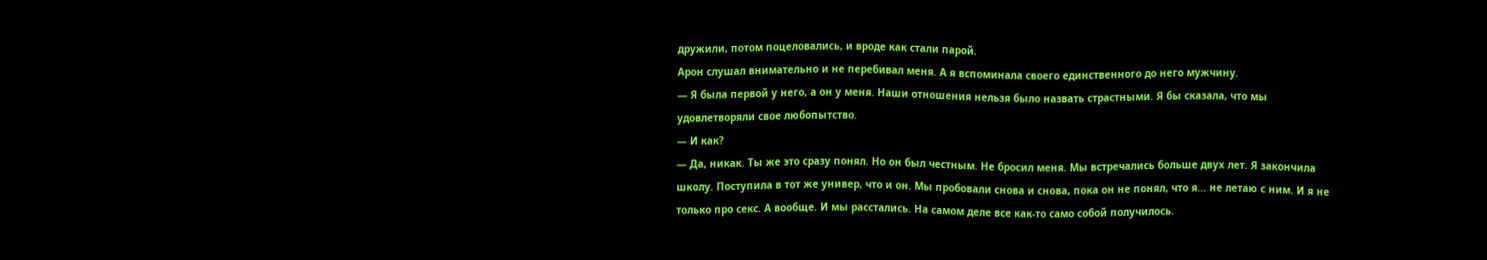дружили, потом поцеловались, и вроде как стали парой.
Арон слушал внимательно и не перебивал меня. А я вспоминала своего единственного до него мужчину.
— Я была первой у него, а он у меня. Наши отношения нельзя было назвать страстными. Я бы сказала, что мы удовлетворяли свое любопытство.
— И как?
— Да, никак. Ты же это сразу понял. Но он был честным. Не бросил меня. Мы встречались больше двух лет. Я закончила школу. Поступила в тот же универ, что и он. Мы пробовали снова и снова, пока он не понял, что я… не летаю с ним. И я не только про секс. А вообще. И мы расстались. На самом деле все как-то само собой получилось.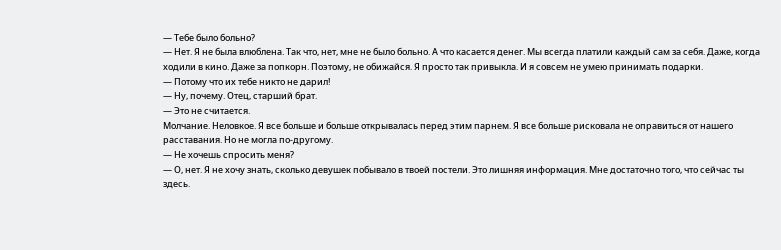— Тебе было больно?
— Нет. Я не была влюблена. Так что, нет, мне не было больно. А что касается денег. Мы всегда платили каждый сам за себя. Даже, когда ходили в кино. Даже за попкорн. Поэтому, не обижайся. Я просто так привыкла. И я совсем не умею принимать подарки.
— Потому что их тебе никто не дарил!
— Ну, почему. Отец, старший брат.
— Это не считается.
Молчание. Неловкое. Я все больше и больше открывалась перед этим парнем. Я все больше рисковала не оправиться от нашего расставания. Но не могла по-другому.
— Не хочешь спросить меня?
— О, нет. Я не хочу знать, сколько девушек побывало в твоей постели. Это лишняя информация. Мне достаточно того, что сейчас ты здесь.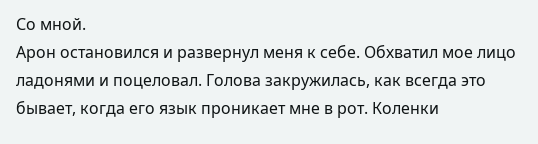Со мной.
Арон остановился и развернул меня к себе. Обхватил мое лицо ладонями и поцеловал. Голова закружилась, как всегда это бывает, когда его язык проникает мне в рот. Коленки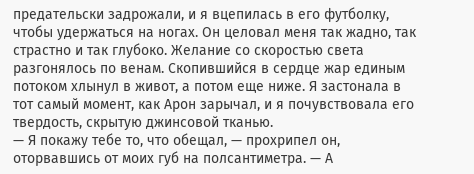предательски задрожали, и я вцепилась в его футболку, чтобы удержаться на ногах. Он целовал меня так жадно, так страстно и так глубоко. Желание со скоростью света разгонялось по венам. Скопившийся в сердце жар единым потоком хлынул в живот, а потом еще ниже. Я застонала в тот самый момент, как Арон зарычал, и я почувствовала его твердость, скрытую джинсовой тканью.
— Я покажу тебе то, что обещал, — прохрипел он, оторвавшись от моих губ на полсантиметра. — А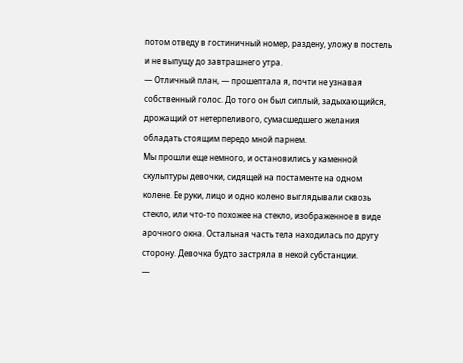потом отведу в гостиничный номер, раздену, уложу в постель и не выпущу до завтрашнего утра.
— Отличный план, — прошептала я, почти не узнавая собственный голос. До того он был сиплый, задыхающийся, дрожащий от нетерпеливого, сумасшедшего желания обладать стоящим передо мной парнем.
Мы прошли еще немного, и остановились у каменной скульптуры девочки, сидящей на постаменте на одном колене. Ее руки, лицо и одно колено выглядывали сквозь стекло, или что-то похожее на стекло, изображенное в виде арочного окна. Остальная часть тела находилась по другу сторону. Девочка будто застряла в некой субстанции.
—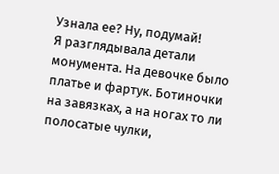Узнала ее? Ну, подумай!
Я разглядывала детали монумента. На девочке было платье и фартук. Ботиночки на завязках, а на ногах то ли полосатые чулки,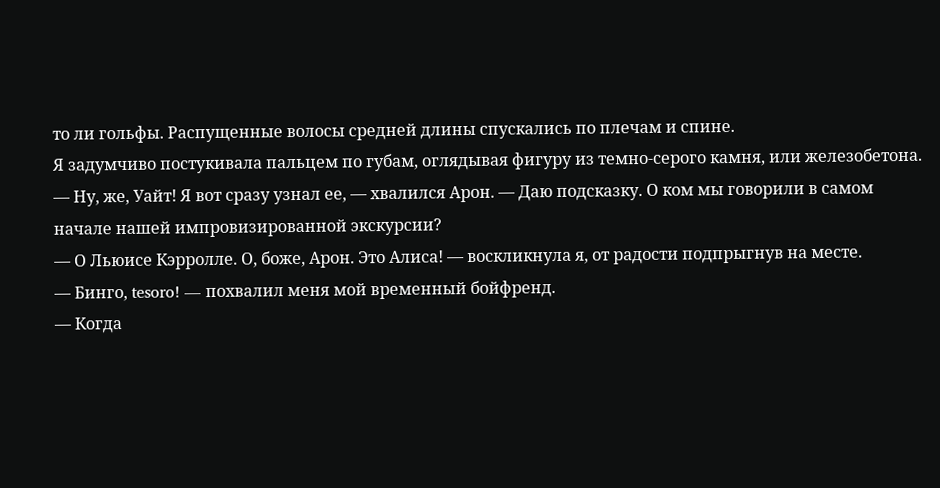то ли гольфы. Распущенные волосы средней длины спускались по плечам и спине.
Я задумчиво постукивала пальцем по губам, оглядывая фигуру из темно-серого камня, или железобетона.
— Ну, же, Уайт! Я вот сразу узнал ее, — хвалился Арон. — Даю подсказку. О ком мы говорили в самом начале нашей импровизированной экскурсии?
— О Льюисе Кэрролле. О, боже, Арон. Это Алиса! — воскликнула я, от радости подпрыгнув на месте.
— Бинго, tesoro! — похвалил меня мой временный бойфренд.
— Когда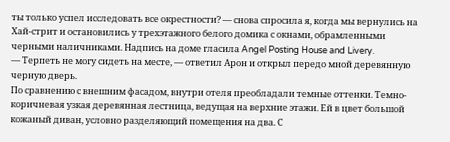ты только успел исследовать все окрестности? — снова спросила я, когда мы вернулись на Хай-стрит и остановились у трехэтажного белого домика с окнами, обрамленными черными наличниками. Надпись на доме гласила Angel Posting House and Livery.
— Терпеть не могу сидеть на месте, — ответил Арон и открыл передо мной деревянную черную дверь.
По сравнению с внешним фасадом, внутри отеля преобладали темные оттенки. Темно-коричневая узкая деревянная лестница, ведущая на верхние этажи. Ей в цвет большой кожаный диван, условно разделяющий помещения на два. С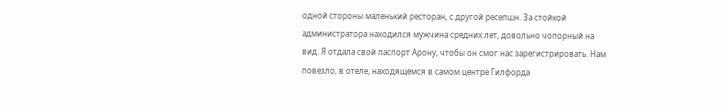одной стороны маленький ресторан, с другой ресепшн. За стойкой администратора находился мужчина средних лет, довольно чопорный на вид. Я отдала свой паспорт Арону, чтобы он смог нас зарегистрировать. Нам повезло, в отеле, находящемся в самом центре Гилфорда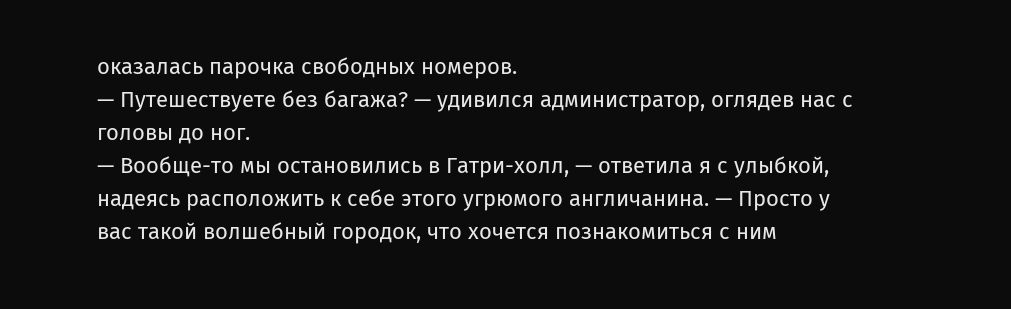оказалась парочка свободных номеров.
— Путешествуете без багажа? — удивился администратор, оглядев нас с головы до ног.
— Вообще-то мы остановились в Гатри-холл, — ответила я с улыбкой, надеясь расположить к себе этого угрюмого англичанина. — Просто у вас такой волшебный городок, что хочется познакомиться с ним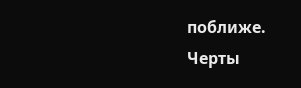поближе.
Черты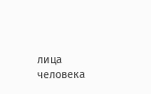лица человека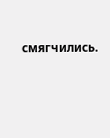смягчились.